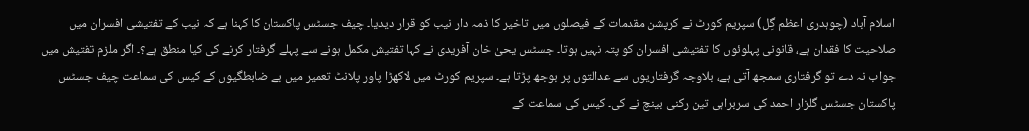اسلام آباد (چوہدری اعظم گِل) سپریم کورٹ نے کرپشن مقدمات کے فیصلوں میں تاخیر کا ذمہ دار نیب کو قرار دیدیا۔ چیف جسٹس پاکستان کا کہنا ہے کہ نیب کے تفتیشی افسران میں صلاحیت کا فقدان ہے، قانونی پہلوئوں کا تفتیشی افسران کو پتہ نہیں ہوتا۔ جسٹس یحیٰ خان آفریدی نے کہا تفتیش مکمل ہونے سے پہلے گرفتار کرنے کی کیا منطق ہے؟۔ اگر ملزم تفتیش میں جواب نہ دے تو گرفتاری سمجھ آتی ہے، بلاوجہ گرفتاریوں سے عدالتوں پر بوجھ پڑتا ہے۔ سپریم کورٹ میں لاکھڑا پاور پلانٹ تعمیر میں بے ضابطگیوں کے کیس کی سماعت چیف جسٹس پاکستان جسٹس گلزار احمد کی سربراہی تین رکنی بینچ نے کی۔ کیس کی سماعت کے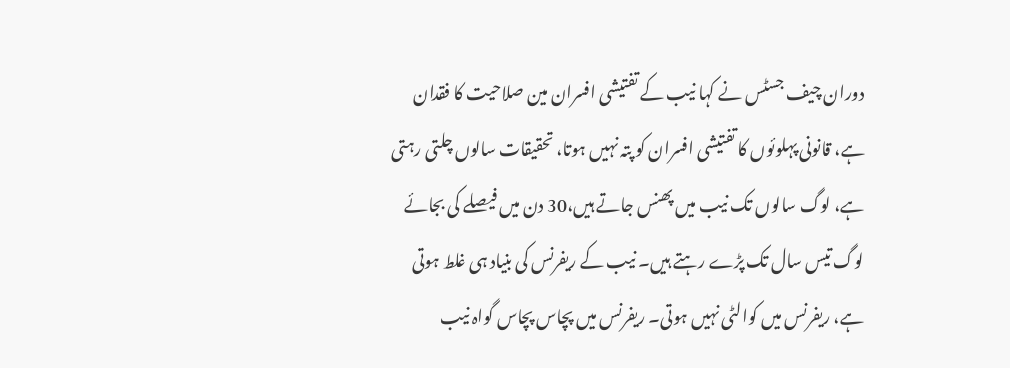دوران چیف جسٹس نے کہا نیب کے تفتیشی افسران مین صلاحیت کا فقدان ہے، قانونی پہلوئوں کا تفتیشی افسران کو پتہ نہیں ہوتا، تحقیقات سالوں چلتی رہتی ہے، لوگ سالوں تک نیب میں پھنس جاتے ہیں،30 دن میں فیصلے کی بجائے لوگ تیس سال تک پڑے رہتے ہیں۔ نیب کے ریفرنس کی بنیاد ہی غلط ہوتی ہے، ریفرنس میں کوالٹی نہیں ہوتی۔ ریفرنس میں پچاس پچاس گواہ نیب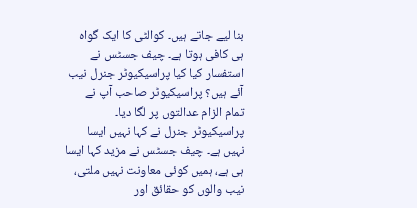بنا لیے جاتے ہیں۔ کوالٹی کا ایک گواہ ہی کافی ہوتا ہے۔ چیف جسٹس نے استفسار کیا کیا پراسیکیوٹر جنرل نیب آئے ہیں؟ پراسیکیوٹر صاحب آپ نے تمام الزام عدالتوں پر لگا دیا۔ پراسیکیوٹر جنرل نے کہا نہیں ایسا نہیں ہے۔ چیف جسٹس نے مزید کہا ایسا ہی ہے، ہمیں کوئی معاونت نہیں ملتی، نیب والوں کو حقائق اور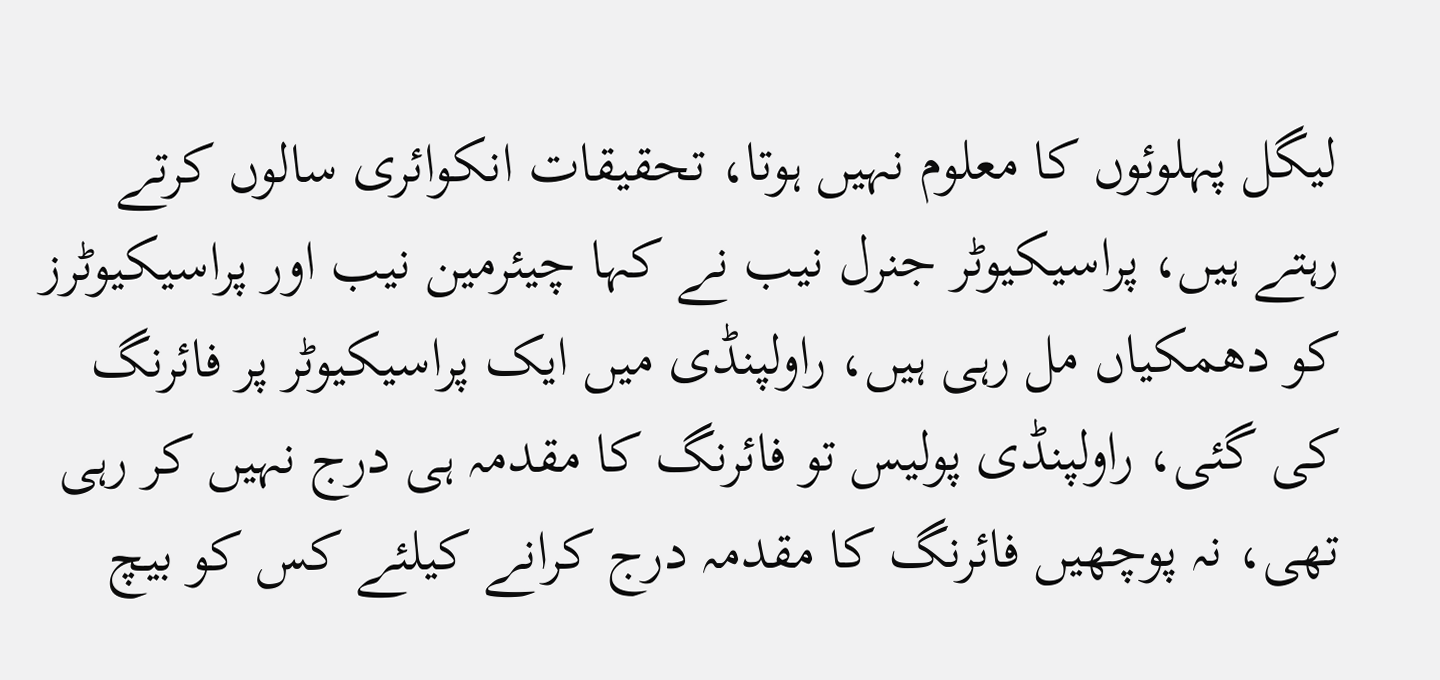لیگل پہلوئوں کا معلوم نہیں ہوتا، تحقیقات انکوائری سالوں کرتے رہتے ہیں، پراسیکیوٹر جنرل نیب نے کہا چیئرمین نیب اور پراسیکیوٹرز کو دھمکیاں مل رہی ہیں، راولپنڈی میں ایک پراسیکیوٹر پر فائرنگ کی گئی، راولپنڈی پولیس تو فائرنگ کا مقدمہ ہی درج نہیں کر رہی تھی، نہ پوچھیں فائرنگ کا مقدمہ درج کرانے کیلئے کس کو بیچ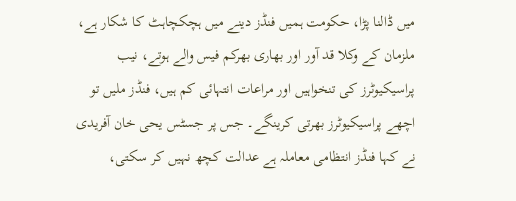میں ڈالنا پڑا، حکومت ہمیں فنڈز دینے میں ہچکچاہٹ کا شکار ہے، ملزمان کے وکلا قد آور اور بھاری بھرکم فیس والے ہوتے، نیب پراسیکیوٹرز کی تنخواہیں اور مراعات انتہائی کم ہیں، فنڈز ملیں تو اچھے پراسیکیوٹرز بھرتی کرینگے۔ جس پر جسٹس یحی خان آفریدی نے کہا فنڈز انتظامی معاملہ ہے عدالت کچھ نہیں کر سکتی،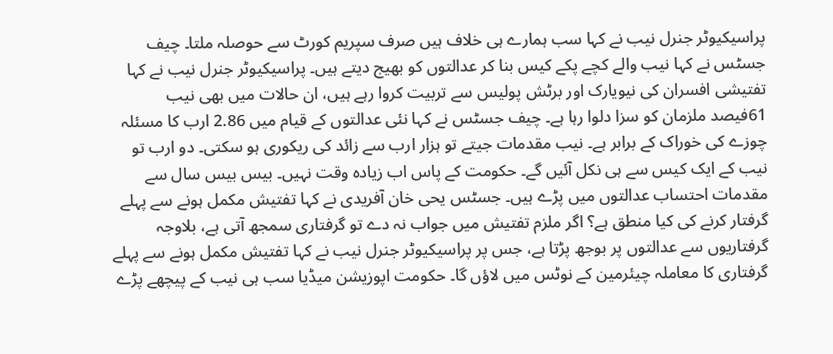پراسیکیوٹر جنرل نیب نے کہا سب ہمارے ہی خلاف ہیں صرف سپریم کورٹ سے حوصلہ ملتا۔ چیف جسٹس نے کہا نیب والے کچے پکے کیس بنا کر عدالتوں کو بھیج دیتے ہیں۔ پراسیکیوٹر جنرل نیب نے کہا تفتیشی افسران کی نیویارک اور برٹش پولیس سے تربیت کروا رہے ہیں، ان حالات میں بھی نیب 61فیصد ملزمان کو سزا دلوا رہا ہے۔ چیف جسٹس نے کہا نئی عدالتوں کے قیام میں 2.86 ارب کا مسئلہ چوزے کی خوراک کے برابر ہے۔ نیب مقدمات جیتے تو ہزار ارب سے زائد کی ریکوری ہو سکتی۔ دو ارب تو نیب کے ایک کیس سے ہی نکل آئیں گے۔ حکومت کے پاس اب زیادہ وقت نہیں۔ بیس بیس سال سے مقدمات احتساب عدالتوں میں پڑے ہیں۔ جسٹس یحی خان آفریدی نے کہا تفتیش مکمل ہونے سے پہلے گرفتار کرنے کی کیا منطق ہے؟ اگر ملزم تفتیش میں جواب نہ دے تو گرفتاری سمجھ آتی ہے، بلاوجہ گرفتاریوں سے عدالتوں پر بوجھ پڑتا ہے، جس پر پراسیکیوٹر جنرل نیب نے کہا تفتیش مکمل ہونے سے پہلے گرفتاری کا معاملہ چیئرمین کے نوٹس میں لاؤں گا۔ حکومت اپوزیشن میڈیا سب ہی نیب کے پیچھے پڑے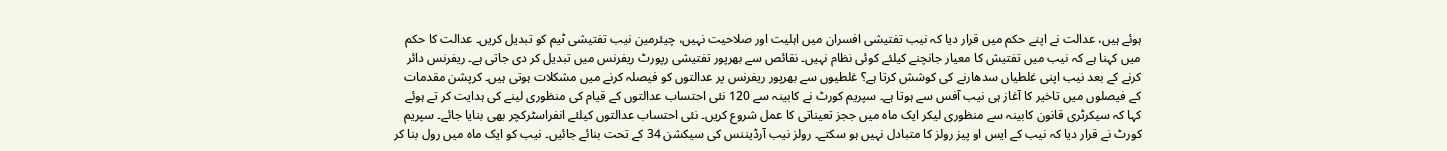ہوئے ہیں، عدالت نے اپنے حکم میں قرار دیا کہ نیب تفتیشی افسران میں اہلیت اور صلاحیت نہیں، چیئرمین نیب تفتیشی ٹیم کو تبدیل کریں۔ عدالت کا حکم میں کہنا ہے کہ نیب میں تفتیش کا معیار جانچنے کیلئے کوئی نظام نہیں۔ نقائص سے بھرپور تفتیشی رپورٹ ریفرنس میں تبدیل کر دی جاتی ہے۔ ریفرنس دائر کرنے کے بعد نیب اپنی غلطیاں سدھارنے کی کوشش کرتا ہے؟ غلطیوں سے بھرپور ریفرنس پر عدالتوں کو فیصلہ کرنے میں مشکلات ہوتی ہیں۔ کرپشن مقدمات کے فیصلوں میں تاخیر کا آغاز ہی نیب آفس سے ہوتا ہے۔ سپریم کورٹ نے کابینہ سے 120 نئی احتساب عدالتوں کے قیام کی منظوری لینے کی ہدایت کر تے ہوئے کہا کہ سیکرٹری قانون کابینہ سے منظوری لیکر ایک ماہ میں ججز تعیناتی کا عمل شروع کریں۔ نئی احتساب عدالتوں کیلئے انفراسٹرکچر بھی بنایا جائے۔ سپریم کورٹ نے قرار دیا کہ نیب کے ایس او پیز رولز کا متبادل نہیں ہو سکتے۔ رولز نیب آرڈیننس کی سیکشن 34 کے تحت بنائے جائیں۔ نیب کو ایک ماہ میں رول بنا کر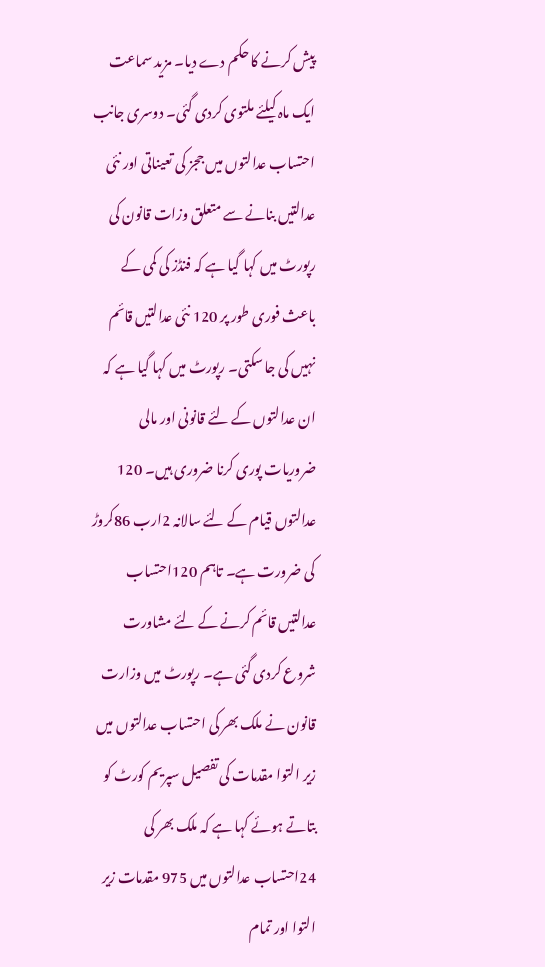پیش کرنے کا حکم دے دیا۔ مزید سماعت ایک ماہ کیلئے ملتوی کردی گئی۔ دوسری جانب احتساب عدالتوں میں ججز کی تعیناتی اور نئی عدالتیں بنانے سے متعلق وزات قانون کی رپورٹ میں کہا گیا ہے کہ فنڈز کی کمی کے باعث فوری طور پر 120 نئی عدالتیں قائم نہیں کی جا سکتی۔ رپورٹ میں کہا گیا ہے کہ ان عدالتوں کے لئے قانونی اور مالی ضروریات پوری کرنا ضروری ہیں۔ 120 عدالتوں قیام کے لئے سالانہ 2ارب 86کروڑ کی ضرورت ہے۔ تاہم 120احتساب عدالتیں قائم کرنے کے لئے مشاورت شروع کردی گئی ہے۔ رپورٹ میں وزارت قانون نے ملک بھر کی احتساب عدالتوں میں زیر التوا مقدمات کی تفصیل سپریم کورٹ کو بتاتے ہوئے کہا ہے کہ ملک بھر کی 24احتساب عدالتوں میں 975 مقدمات زیر التوا اور تمام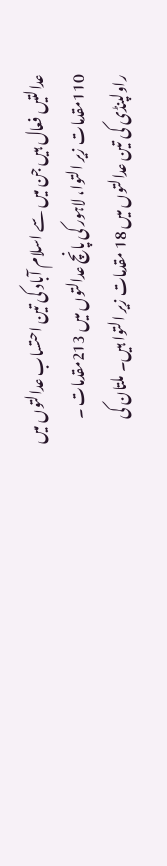عدالتیں فعال ہیں جن میں سے اسلام آباد کی تین احتساب عدالتوں میں 110مقدمات زیر التوا، لاہور کی پانچ عدالتوں میں 213مقدمات ۔ راولپنڈی کی تین عدالتوں میں 18 مقدمات زیر التوا ہیں۔ ملتان کی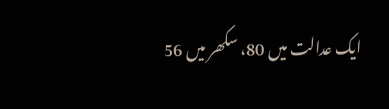ایک عدالت میں 80، سکھر میں 56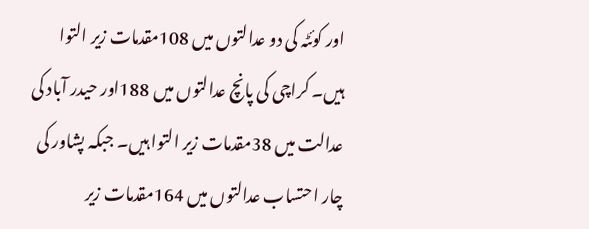اور کوئٹہ کی دو عدالتوں میں 108مقدمات زیر التوا ہیں۔ کراچی کی پانچ عدالتوں میں 188اور حیدر آباد کی عدالت میں 38مقدمات زیر التوا ہیں۔ جبکہ پشاور کی چار احتساب عدالتوں میں 164مقدمات زیر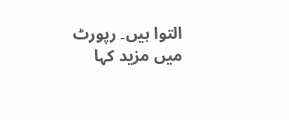التوا ہیں۔ رپورٹ میں مزید کہا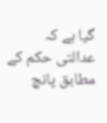گیا ہے کہ عدالتی حکم کے مطابق پانچ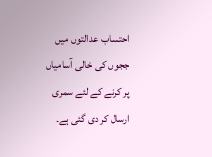احتساب عدالتوں میں ججوں کی خالی آسامیاں پر کرنے کے لئے سمری ارسال کر دی گئی ہے۔